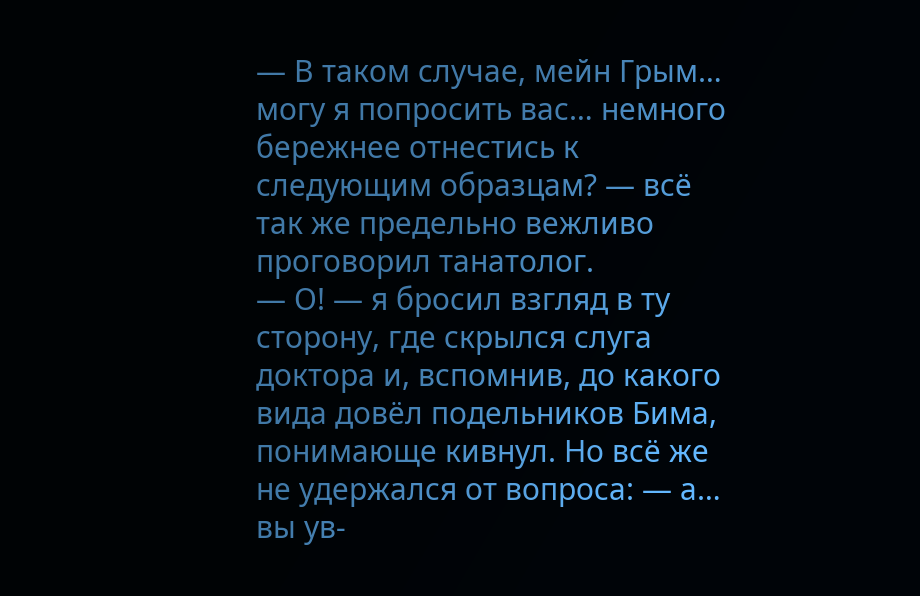— В таком случае, мейн Грым… могу я попросить вас… немного бережнее отнестись к следующим образцам? — всё так же предельно вежливо проговорил танатолог.
— О! — я бросил взгляд в ту сторону, где скрылся слуга доктора и, вспомнив, до какого вида довёл подельников Бима, понимающе кивнул. Но всё же не удержался от вопроса: — а… вы ув-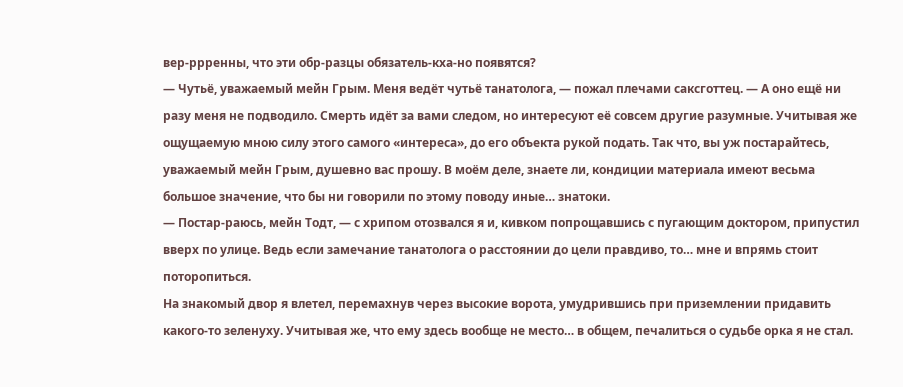вер-ррренны, что эти обр-разцы обязатель-кха-но появятся?
— Чутьё, уважаемый мейн Грым. Меня ведёт чутьё танатолога, — пожал плечами саксготтец. — А оно ещё ни разу меня не подводило. Смерть идёт за вами следом, но интересуют её совсем другие разумные. Учитывая же ощущаемую мною силу этого самого «интереса», до его объекта рукой подать. Так что, вы уж постарайтесь, уважаемый мейн Грым, душевно вас прошу. В моём деле, знаете ли, кондиции материала имеют весьма большое значение, что бы ни говорили по этому поводу иные… знатоки.
— Постар-раюсь, мейн Тодт, — с хрипом отозвался я и, кивком попрощавшись с пугающим доктором, припустил вверх по улице. Ведь если замечание танатолога о расстоянии до цели правдиво, то… мне и впрямь стоит поторопиться.
На знакомый двор я влетел, перемахнув через высокие ворота, умудрившись при приземлении придавить какого-то зеленуху. Учитывая же, что ему здесь вообще не место… в общем, печалиться о судьбе орка я не стал.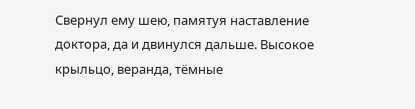Свернул ему шею, памятуя наставление доктора, да и двинулся дальше. Высокое крыльцо, веранда, тёмные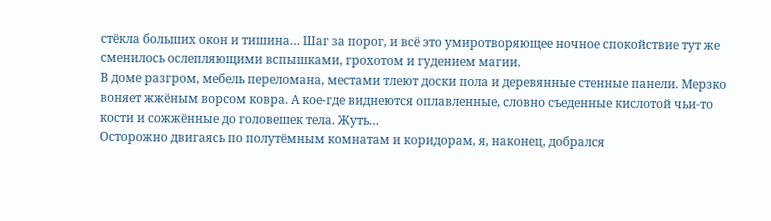стёкла больших окон и тишина… Шаг за порог, и всё это умиротворяющее ночное спокойствие тут же сменилось ослепляющими вспышками, грохотом и гудением магии.
В доме разгром, мебель переломана, местами тлеют доски пола и деревянные стенные панели. Мерзко воняет жжёным ворсом ковра. А кое-где виднеются оплавленные, словно съеденные кислотой чьи-то кости и сожжённые до головешек тела. Жуть…
Осторожно двигаясь по полутёмным комнатам и коридорам, я, наконец, добрался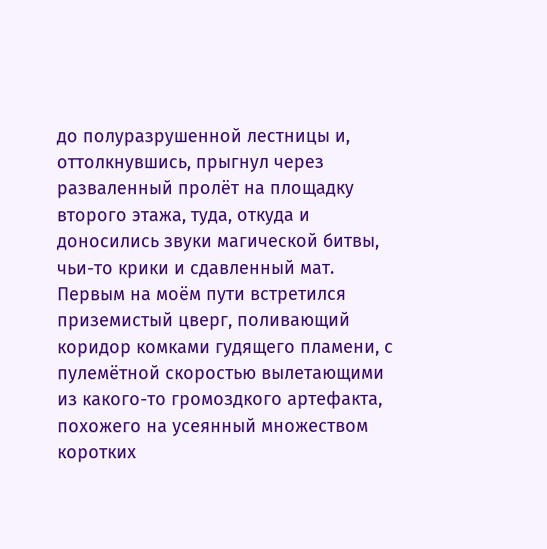до полуразрушенной лестницы и, оттолкнувшись, прыгнул через разваленный пролёт на площадку второго этажа, туда, откуда и доносились звуки магической битвы, чьи-то крики и сдавленный мат.
Первым на моём пути встретился приземистый цверг, поливающий коридор комками гудящего пламени, с пулемётной скоростью вылетающими из какого-то громоздкого артефакта, похожего на усеянный множеством коротких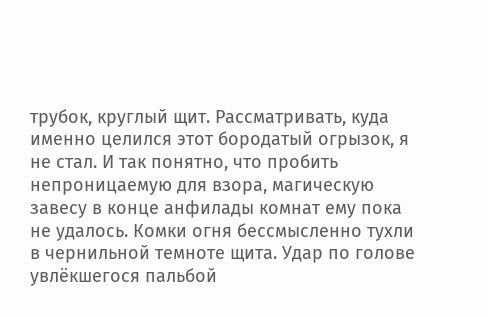трубок, круглый щит. Рассматривать, куда именно целился этот бородатый огрызок, я не стал. И так понятно, что пробить непроницаемую для взора, магическую завесу в конце анфилады комнат ему пока не удалось. Комки огня бессмысленно тухли в чернильной темноте щита. Удар по голове увлёкшегося пальбой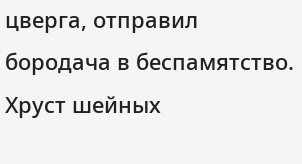цверга, отправил бородача в беспамятство. Хруст шейных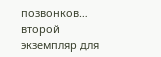позвонков… второй экземпляр для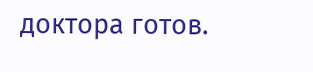доктора готов.